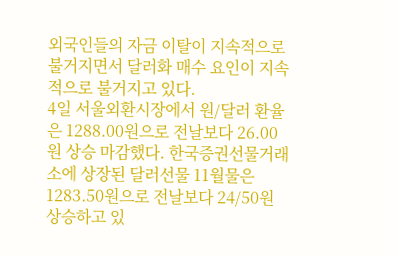외국인들의 자금 이탈이 지속적으로 불거지면서 달러화 매수 요인이 지속적으로 불거지고 있다.
4일 서울외환시장에서 원/달러 환율은 1288.00원으로 전날보다 26.00원 상승 마감했다. 한국증권선물거래소에 상장된 달러선물 11월물은 1283.50원으로 전날보다 24/50원 상승하고 있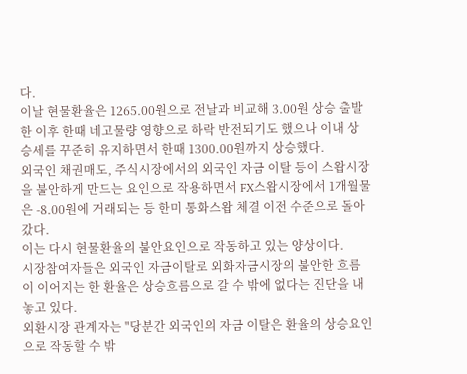다.
이날 현물환율은 1265.00원으로 전날과 비교해 3.00원 상승 출발한 이후 한때 네고물량 영향으로 하락 반전되기도 했으나 이내 상승세를 꾸준히 유지하면서 한때 1300.00원까지 상승했다.
외국인 채권매도, 주식시장에서의 외국인 자금 이탈 등이 스왑시장을 불안하게 만드는 요인으로 작용하면서 FX스왑시장에서 1개월물은 -8.00원에 거래되는 등 한미 통화스왑 체결 이전 수준으로 돌아갔다.
이는 다시 현물환율의 불안요인으로 작동하고 있는 양상이다.
시장참여자들은 외국인 자금이탈로 외화자금시장의 불안한 흐름이 이어지는 한 환율은 상승흐름으로 갈 수 밖에 없다는 진단을 내놓고 있다.
외환시장 관계자는 "당분간 외국인의 자금 이탈은 환율의 상승요인으로 작동할 수 밖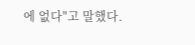에 없다"고 말했다.